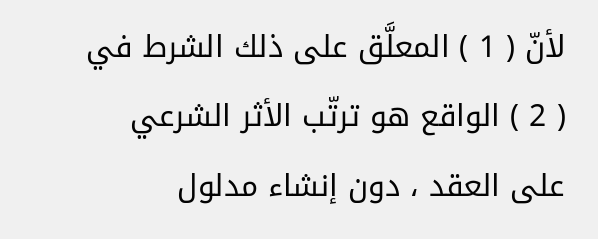لأنّ ( 1 ) المعلَّق على ذلك الشرط في ( 2 ) الواقع هو ترتّب الأثر الشرعي على العقد ، دون إنشاء مدلول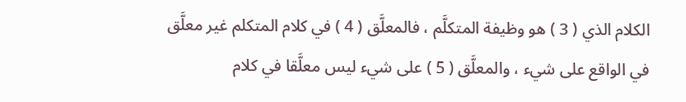الكلام الذي ( 3 ) هو وظيفة المتكلَّم ، فالمعلَّق ( 4 ) في كلام المتكلم غير معلَّق في الواقع على شيء ، والمعلَّق ( 5 ) على شيء ليس معلَّقا في كلام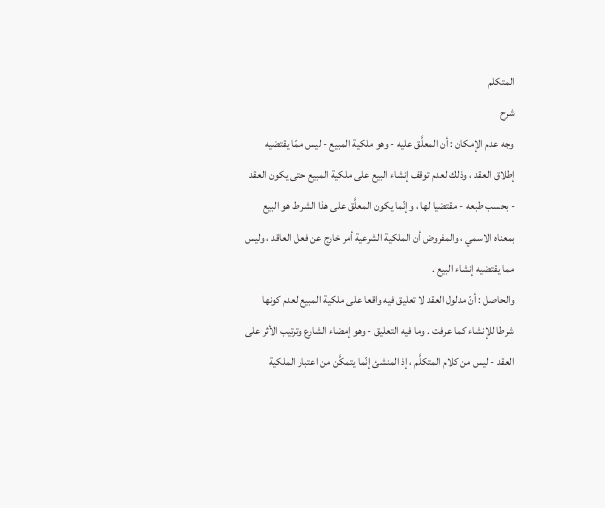المتكلم
شرح
وجه عدم الإمكان : أن المعلَّق عليه - وهو ملكية المبيع - ليس ممّا يقتضيه إطلاق العقد ، وذلك لعدم توقف إنشاء البيع على ملكية المبيع حتى يكون العقد - بحسب طبعه - مقتضيا لها ، وإنّما يكون المعلَّق على هذا الشرط هو البيع بمعناه الاسمي ، والمفروض أن الملكية الشرعية أمر خارج عن فعل العاقد ، وليس مما يقتضيه إنشاء البيع .
والحاصل : أنّ مدلول العقد لا تعليق فيه واقعا على ملكية المبيع لعدم كونها شرطا للإنشاء كما عرفت . وما فيه التعليق - وهو إمضاء الشارع وترتيب الأثر على العقد - ليس من كلام المتكلَّم ، إذ المنشئ إنّما يتمكَّن من اعتبار الملكية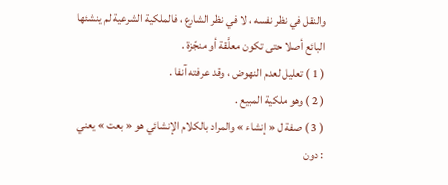والنقل في نظر نفسه ، لا في نظر الشارع ، فالملكية الشرعية لم ينشئها البائع أصلا حتى تكون معلَّقة أو منجّزة .
( 1 ) تعليل لعدم النهوض ، وقد عرفته آنفا .
( 2 ) وهو ملكية المبيع .
( 3 ) صفة ل « إنشاء » والمراد بالكلام الإنشائي هو « بعت » يعني : دون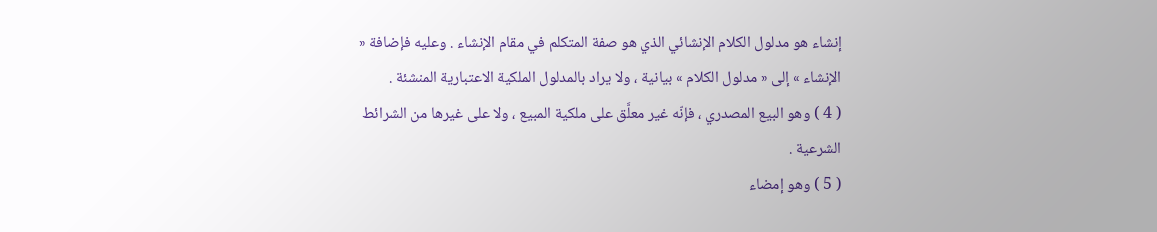إنشاء هو مدلول الكلام الإنشائي الذي هو صفة المتكلم في مقام الإنشاء . وعليه فإضافة « الإنشاء » إلى « مدلول الكلام » بيانية ، ولا يراد بالمدلول الملكية الاعتبارية المنشئة .
( 4 ) وهو البيع المصدري ، فإنّه غير معلَّق على ملكية المبيع ، ولا على غيرها من الشرائط الشرعية .
( 5 ) وهو إمضاء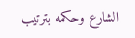الشارع وحكمه بترتيب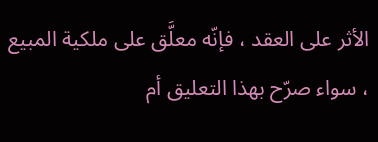الأثر على العقد ، فإنّه معلَّق على ملكية المبيع ، سواء صرّح بهذا التعليق أم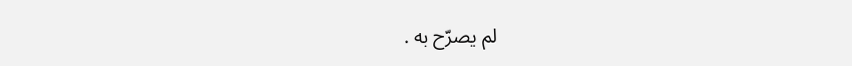لم يصرّح به .